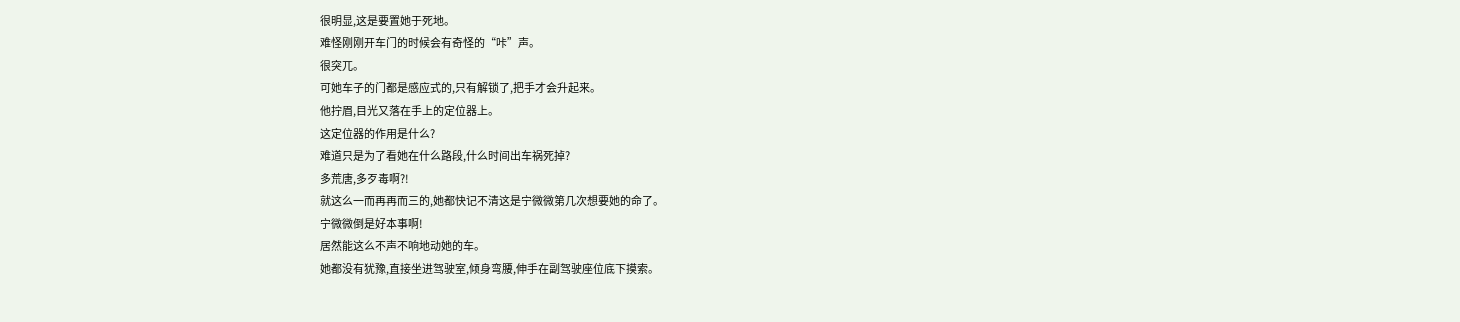很明显,这是要置她于死地。
难怪刚刚开车门的时候会有奇怪的“咔”声。
很突兀。
可她车子的门都是感应式的,只有解锁了,把手才会升起来。
他拧眉,目光又落在手上的定位器上。
这定位器的作用是什么?
难道只是为了看她在什么路段,什么时间出车祸死掉?
多荒唐,多歹毒啊?!
就这么一而再再而三的,她都快记不清这是宁微微第几次想要她的命了。
宁微微倒是好本事啊!
居然能这么不声不响地动她的车。
她都没有犹豫,直接坐进驾驶室,倾身弯腰,伸手在副驾驶座位底下摸索。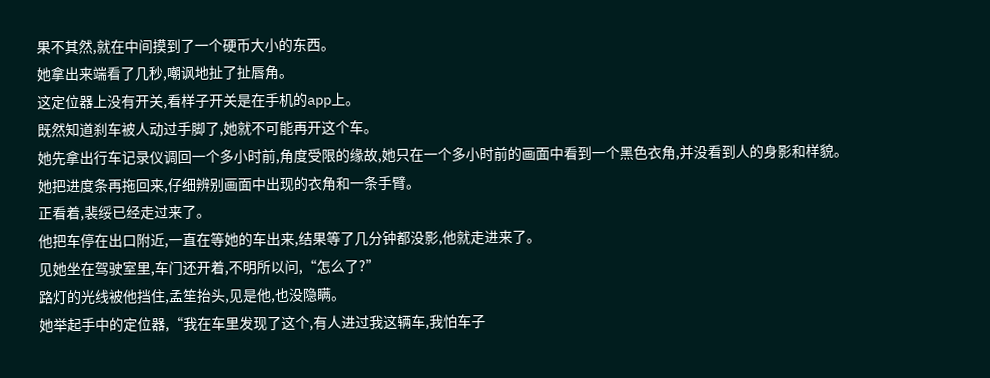果不其然,就在中间摸到了一个硬币大小的东西。
她拿出来端看了几秒,嘲讽地扯了扯唇角。
这定位器上没有开关,看样子开关是在手机的app上。
既然知道刹车被人动过手脚了,她就不可能再开这个车。
她先拿出行车记录仪调回一个多小时前,角度受限的缘故,她只在一个多小时前的画面中看到一个黑色衣角,并没看到人的身影和样貌。
她把进度条再拖回来,仔细辨别画面中出现的衣角和一条手臂。
正看着,裴绥已经走过来了。
他把车停在出口附近,一直在等她的车出来,结果等了几分钟都没影,他就走进来了。
见她坐在驾驶室里,车门还开着,不明所以问,“怎么了?”
路灯的光线被他挡住,孟笙抬头,见是他,也没隐瞒。
她举起手中的定位器,“我在车里发现了这个,有人进过我这辆车,我怕车子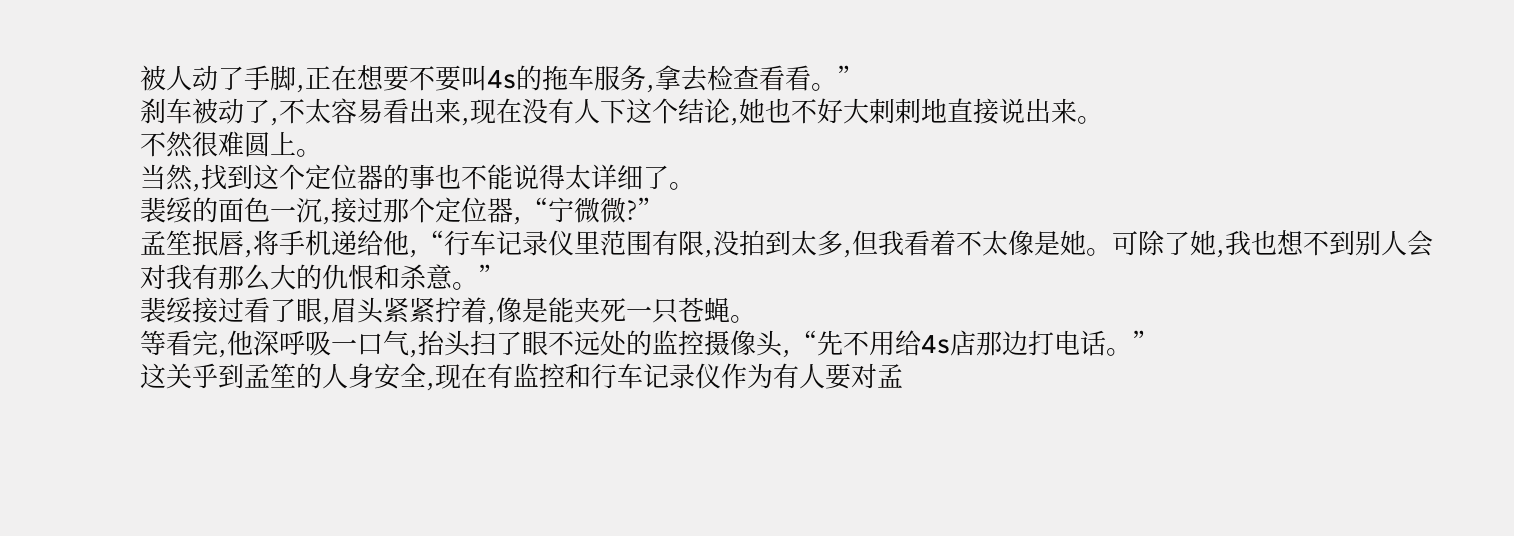被人动了手脚,正在想要不要叫4s的拖车服务,拿去检查看看。”
刹车被动了,不太容易看出来,现在没有人下这个结论,她也不好大剌剌地直接说出来。
不然很难圆上。
当然,找到这个定位器的事也不能说得太详细了。
裴绥的面色一沉,接过那个定位器,“宁微微?”
孟笙抿唇,将手机递给他,“行车记录仪里范围有限,没拍到太多,但我看着不太像是她。可除了她,我也想不到别人会对我有那么大的仇恨和杀意。”
裴绥接过看了眼,眉头紧紧拧着,像是能夹死一只苍蝇。
等看完,他深呼吸一口气,抬头扫了眼不远处的监控摄像头,“先不用给4s店那边打电话。”
这关乎到孟笙的人身安全,现在有监控和行车记录仪作为有人要对孟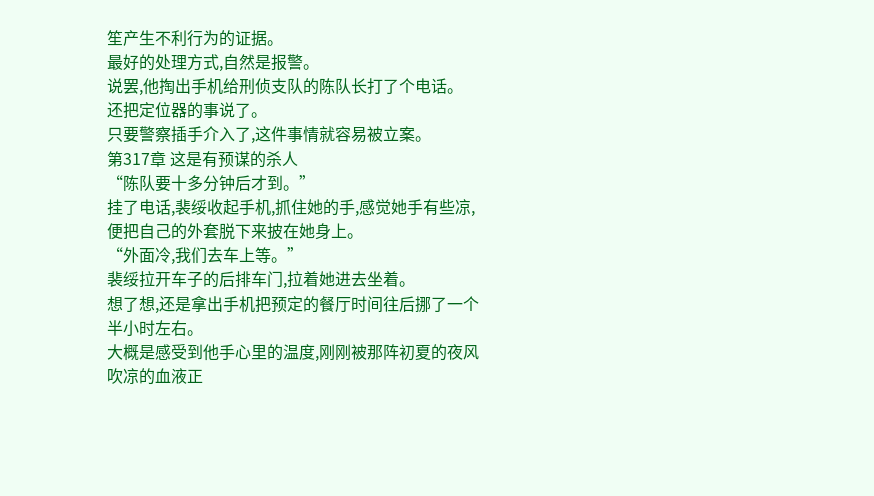笙产生不利行为的证据。
最好的处理方式,自然是报警。
说罢,他掏出手机给刑侦支队的陈队长打了个电话。
还把定位器的事说了。
只要警察插手介入了,这件事情就容易被立案。
第317章 这是有预谋的杀人
“陈队要十多分钟后才到。”
挂了电话,裴绥收起手机,抓住她的手,感觉她手有些凉,便把自己的外套脱下来披在她身上。
“外面冷,我们去车上等。”
裴绥拉开车子的后排车门,拉着她进去坐着。
想了想,还是拿出手机把预定的餐厅时间往后挪了一个半小时左右。
大概是感受到他手心里的温度,刚刚被那阵初夏的夜风吹凉的血液正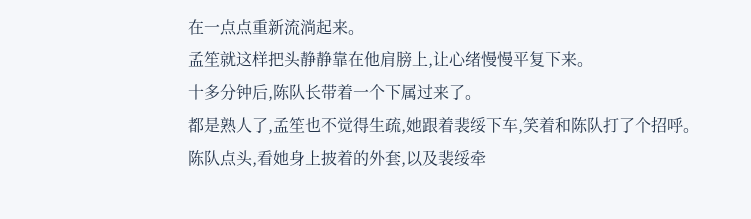在一点点重新流淌起来。
孟笙就这样把头静静靠在他肩膀上,让心绪慢慢平复下来。
十多分钟后,陈队长带着一个下属过来了。
都是熟人了,孟笙也不觉得生疏,她跟着裴绥下车,笑着和陈队打了个招呼。
陈队点头,看她身上披着的外套,以及裴绥牵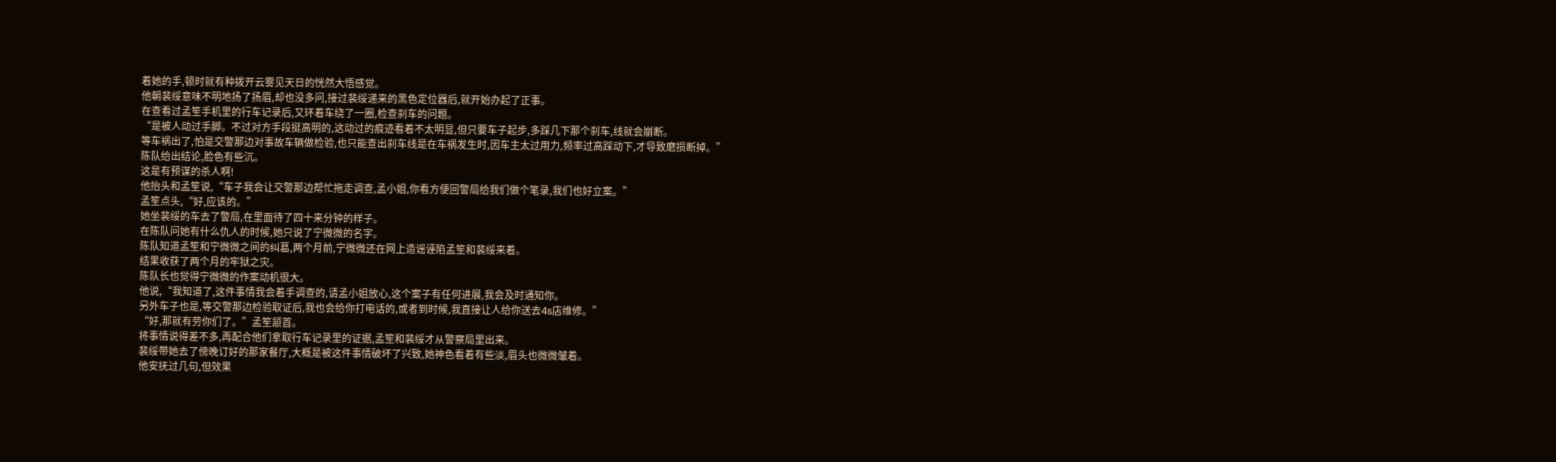着她的手,顿时就有种拨开云雾见天日的恍然大悟感觉。
他朝裴绥意味不明地扬了扬眉,却也没多问,接过裴绥递来的黑色定位器后,就开始办起了正事。
在查看过孟笙手机里的行车记录后,又环着车绕了一圈,检查刹车的问题。
“是被人动过手脚。不过对方手段挺高明的,这动过的痕迹看着不太明显,但只要车子起步,多踩几下那个刹车,线就会崩断。
等车祸出了,怕是交警那边对事故车辆做检验,也只能查出刹车线是在车祸发生时,因车主太过用力,频率过高踩动下,才导致磨损断掉。”
陈队给出结论,脸色有些沉。
这是有预谋的杀人啊!
他抬头和孟笙说,“车子我会让交警那边帮忙拖走调查,孟小姐,你看方便回警局给我们做个笔录,我们也好立案。”
孟笙点头,“好,应该的。”
她坐裴绥的车去了警局,在里面待了四十来分钟的样子。
在陈队问她有什么仇人的时候,她只说了宁微微的名字。
陈队知道孟笙和宁微微之间的纠葛,两个月前,宁微微还在网上造谣诬陷孟笙和裴绥来着。
结果收获了两个月的牢狱之灾。
陈队长也觉得宁微微的作案动机很大。
他说,“我知道了,这件事情我会着手调查的,请孟小姐放心,这个案子有任何进展,我会及时通知你。
另外车子也是,等交警那边检验取证后,我也会给你打电话的,或者到时候,我直接让人给你送去4s店维修。”
“好,那就有劳你们了。”孟笙颔首。
将事情说得差不多,再配合他们拿取行车记录里的证据,孟笙和裴绥才从警察局里出来。
裴绥带她去了傍晚订好的那家餐厅,大概是被这件事情破坏了兴致,她神色看着有些淡,眉头也微微皱着。
他安抚过几句,但效果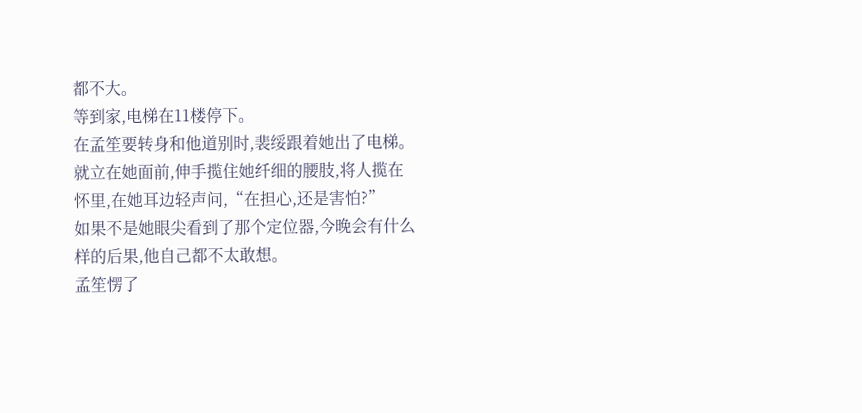都不大。
等到家,电梯在11楼停下。
在孟笙要转身和他道别时,裴绥跟着她出了电梯。
就立在她面前,伸手揽住她纤细的腰肢,将人揽在怀里,在她耳边轻声问,“在担心,还是害怕?”
如果不是她眼尖看到了那个定位器,今晚会有什么样的后果,他自己都不太敢想。
孟笙愣了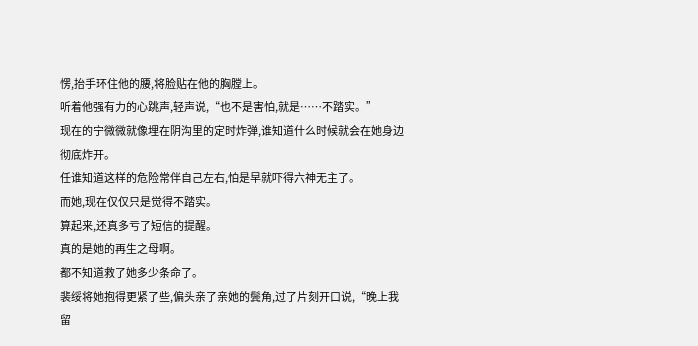愣,抬手环住他的腰,将脸贴在他的胸膛上。
听着他强有力的心跳声,轻声说,“也不是害怕,就是……不踏实。”
现在的宁微微就像埋在阴沟里的定时炸弹,谁知道什么时候就会在她身边彻底炸开。
任谁知道这样的危险常伴自己左右,怕是早就吓得六神无主了。
而她,现在仅仅只是觉得不踏实。
算起来,还真多亏了短信的提醒。
真的是她的再生之母啊。
都不知道救了她多少条命了。
裴绥将她抱得更紧了些,偏头亲了亲她的鬓角,过了片刻开口说,“晚上我留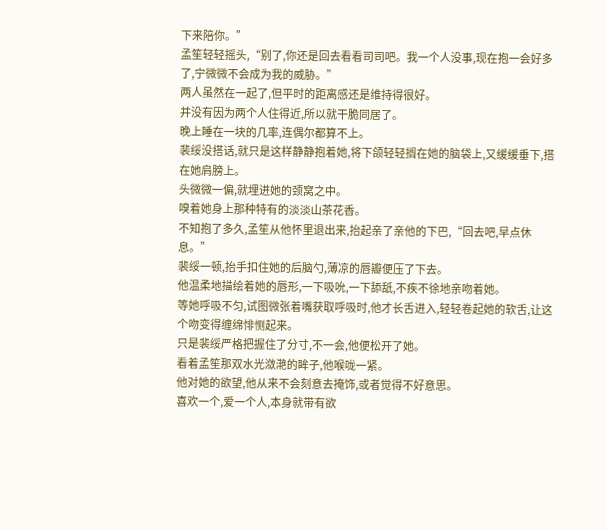下来陪你。”
孟笙轻轻摇头,“别了,你还是回去看看司司吧。我一个人没事,现在抱一会好多了,宁微微不会成为我的威胁。”
两人虽然在一起了,但平时的距离感还是维持得很好。
并没有因为两个人住得近,所以就干脆同居了。
晚上睡在一块的几率,连偶尔都算不上。
裴绥没搭话,就只是这样静静抱着她,将下颌轻轻搁在她的脑袋上,又缓缓垂下,搭在她肩膀上。
头微微一偏,就埋进她的颈窝之中。
嗅着她身上那种特有的淡淡山茶花香。
不知抱了多久,孟笙从他怀里退出来,抬起亲了亲他的下巴,“回去吧,早点休息。”
裴绥一顿,抬手扣住她的后脑勺,薄凉的唇瓣便压了下去。
他温柔地描绘着她的唇形,一下吸吮,一下舔舐,不疾不徐地亲吻着她。
等她呼吸不匀,试图微张着嘴获取呼吸时,他才长舌进入,轻轻卷起她的软舌,让这个吻变得缠绵悱恻起来。
只是裴绥严格把握住了分寸,不一会,他便松开了她。
看着孟笙那双水光潋滟的眸子,他喉咙一紧。
他对她的欲望,他从来不会刻意去掩饰,或者觉得不好意思。
喜欢一个,爱一个人,本身就带有欲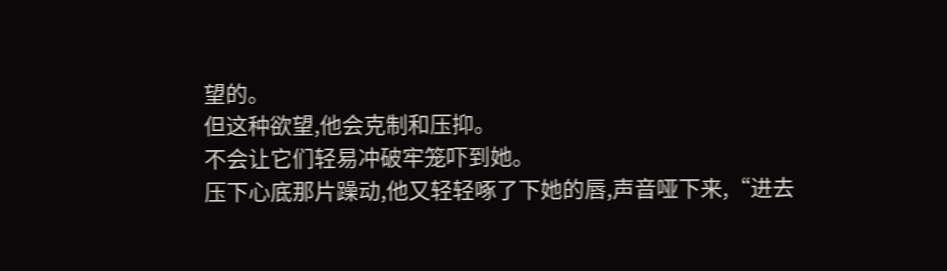望的。
但这种欲望,他会克制和压抑。
不会让它们轻易冲破牢笼吓到她。
压下心底那片躁动,他又轻轻啄了下她的唇,声音哑下来,“进去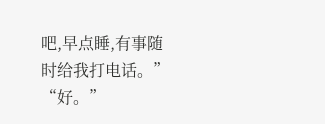吧,早点睡,有事随时给我打电话。”
“好。”